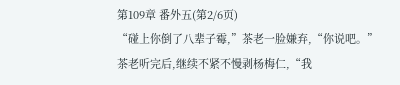第109章 番外五(第2/6页)
“碰上你倒了八辈子霉,”茶老一脸嫌弃,“你说吧。”
茶老听完后,继续不紧不慢剥杨梅仁,“我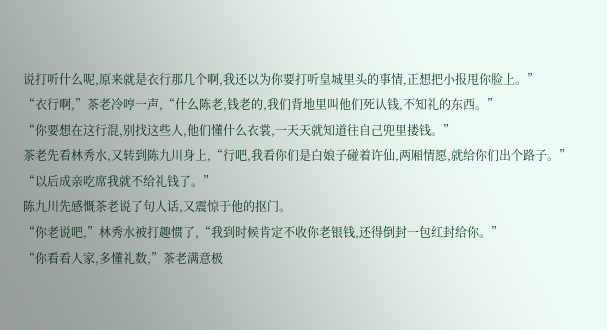说打听什么呢,原来就是衣行那几个啊,我还以为你要打听皇城里头的事情,正想把小报甩你脸上。”
“衣行啊,”茶老冷哼一声,“什么陈老,钱老的,我们背地里叫他们死认钱,不知礼的东西。”
“你要想在这行混,别找这些人,他们懂什么衣裳,一天天就知道往自己兜里搂钱。”
茶老先看林秀水,又转到陈九川身上,“行吧,我看你们是白娘子碰着许仙,两厢情愿,就给你们出个路子。”
“以后成亲吃席我就不给礼钱了。”
陈九川先感慨茶老说了句人话,又震惊于他的抠门。
“你老说吧,”林秀水被打趣惯了,“我到时候肯定不收你老银钱,还得倒封一包红封给你。”
“你看看人家,多懂礼数,”茶老满意极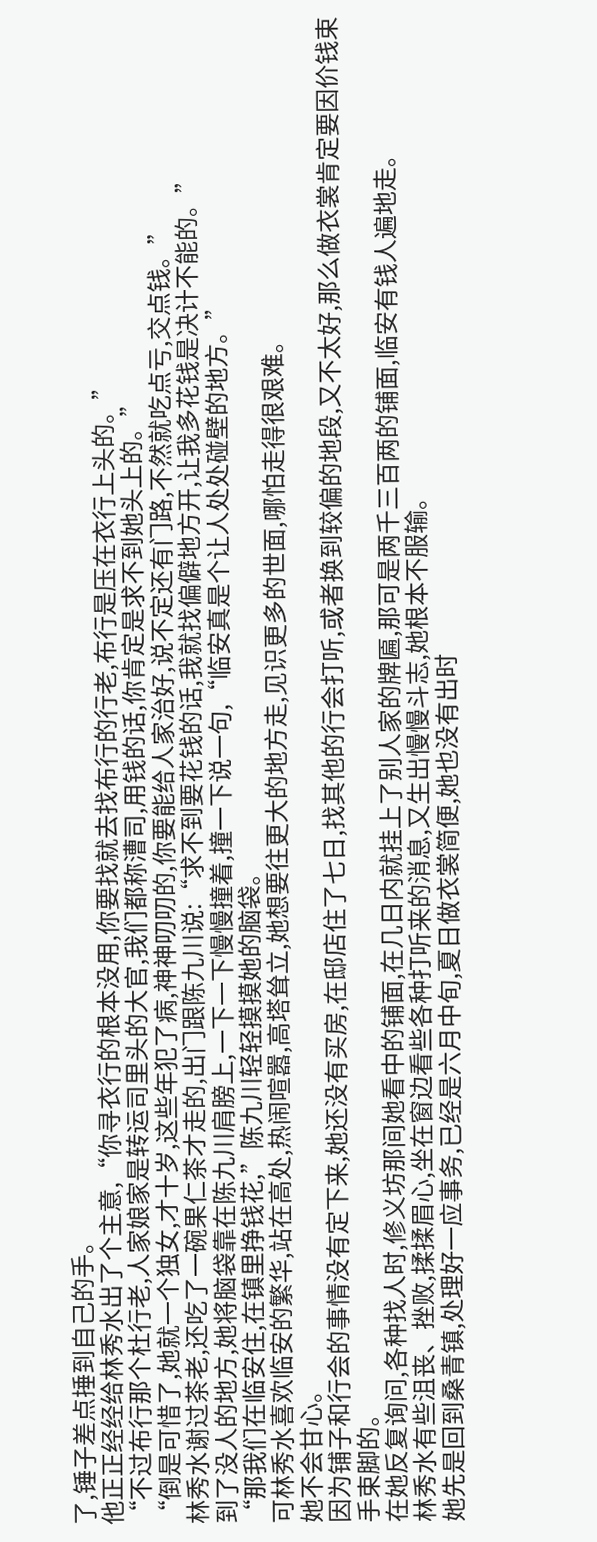了,锤子差点捶到自己的手。
他正正经经给林秀水出了个主意,“你寻衣行的根本没用,你要找就去找布行的行老,布行是压在衣行上头的。”
“不过布行那个杜行老,人家娘家是转运司里头的大官,我们都称漕司,用钱的话,你肯定是求不到她头上的。”
“倒是可惜了,她就一个独女,才十岁,这些年犯了病,神神叨叨的,你要能给人家治好,说不定还有门路,不然就吃点亏,交点钱。”
林秀水谢过茶老,还吃了一碗果仁茶才走的,出门跟陈九川说:“求不到要花钱的话,我就找偏僻地方开,让我多花钱是决计不能的。”
到了没人的地方,她将脑袋靠在陈九川肩膀上,一下一下慢慢撞着,撞一下说一句,“临安真是个让人处处碰壁的地方。”
“那我们在临安住,在镇里挣钱花,”陈九川轻轻摸摸她的脑袋。
可林秀水喜欢临安的繁华,站在高处,热闹喧嚣,高塔耸立,她想要往更大的地方走,见识更多的世面,哪怕走得很艰难。
她不会甘心。
因为铺子和行会的事情没有定下来,她还没有买房,在邸店住了七日,找其他的行会打听,或者换到较偏的地段,又不太好,那么做衣裳肯定要因价钱束手束脚的。
在她反复询问,各种找人时,修义坊那间她看中的铺面,在几日内就挂上了别人家的牌匾,那可是两千三百两的铺面,临安有钱人遍地走。
林秀水有些沮丧、挫败,揉揉眉心,坐在窗边看些各种打听来的消息,又生出慢慢斗志,她根本不服输。
她先是回到桑青镇,处理好一应事务,已经是六月中旬,夏日做衣裳简便,她也没有出时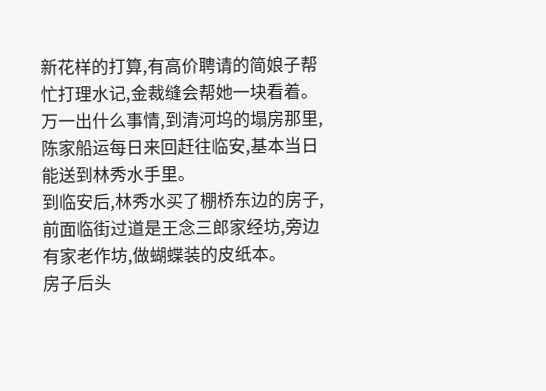新花样的打算,有高价聘请的简娘子帮忙打理水记,金裁缝会帮她一块看着。
万一出什么事情,到清河坞的塌房那里,陈家船运每日来回赶往临安,基本当日能送到林秀水手里。
到临安后,林秀水买了棚桥东边的房子,前面临街过道是王念三郎家经坊,旁边有家老作坊,做蝴蝶装的皮纸本。
房子后头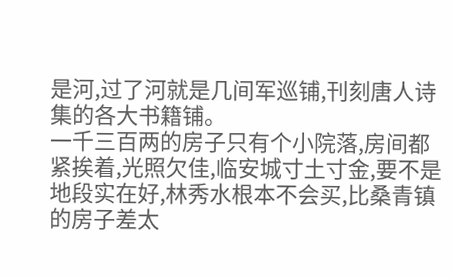是河,过了河就是几间军巡铺,刊刻唐人诗集的各大书籍铺。
一千三百两的房子只有个小院落,房间都紧挨着,光照欠佳,临安城寸土寸金,要不是地段实在好,林秀水根本不会买,比桑青镇的房子差太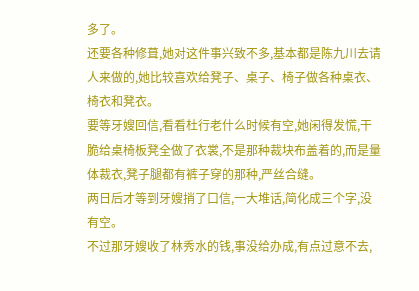多了。
还要各种修葺,她对这件事兴致不多,基本都是陈九川去请人来做的,她比较喜欢给凳子、桌子、椅子做各种桌衣、椅衣和凳衣。
要等牙嫂回信,看看杜行老什么时候有空,她闲得发慌,干脆给桌椅板凳全做了衣裳,不是那种裁块布盖着的,而是量体裁衣,凳子腿都有裤子穿的那种,严丝合缝。
两日后才等到牙嫂捎了口信,一大堆话,简化成三个字,没有空。
不过那牙嫂收了林秀水的钱,事没给办成,有点过意不去,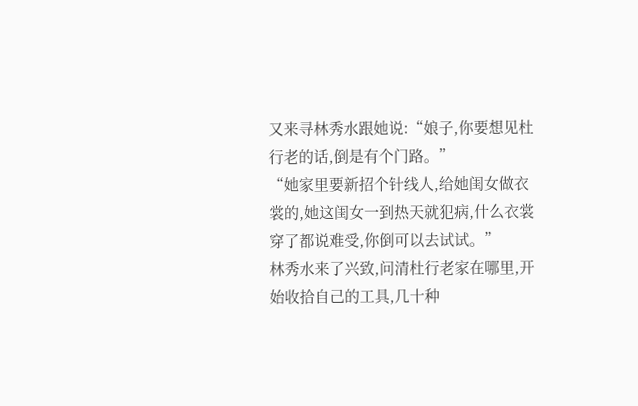又来寻林秀水跟她说:“娘子,你要想见杜行老的话,倒是有个门路。”
“她家里要新招个针线人,给她闺女做衣裳的,她这闺女一到热天就犯病,什么衣裳穿了都说难受,你倒可以去试试。”
林秀水来了兴致,问清杜行老家在哪里,开始收拾自己的工具,几十种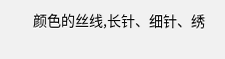颜色的丝线,长针、细针、绣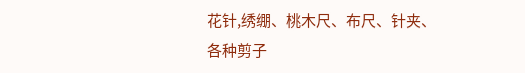花针,绣绷、桃木尺、布尺、针夹、各种剪子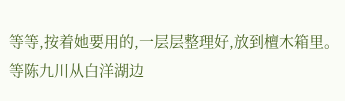等等,按着她要用的,一层层整理好,放到檀木箱里。
等陈九川从白洋湖边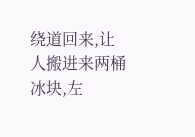绕道回来,让人搬进来两桶冰块,左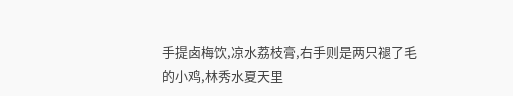手提卤梅饮,凉水荔枝膏,右手则是两只褪了毛的小鸡,林秀水夏天里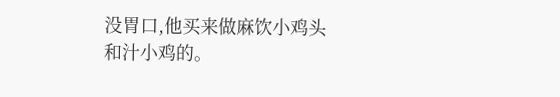没胃口,他买来做麻饮小鸡头和汁小鸡的。